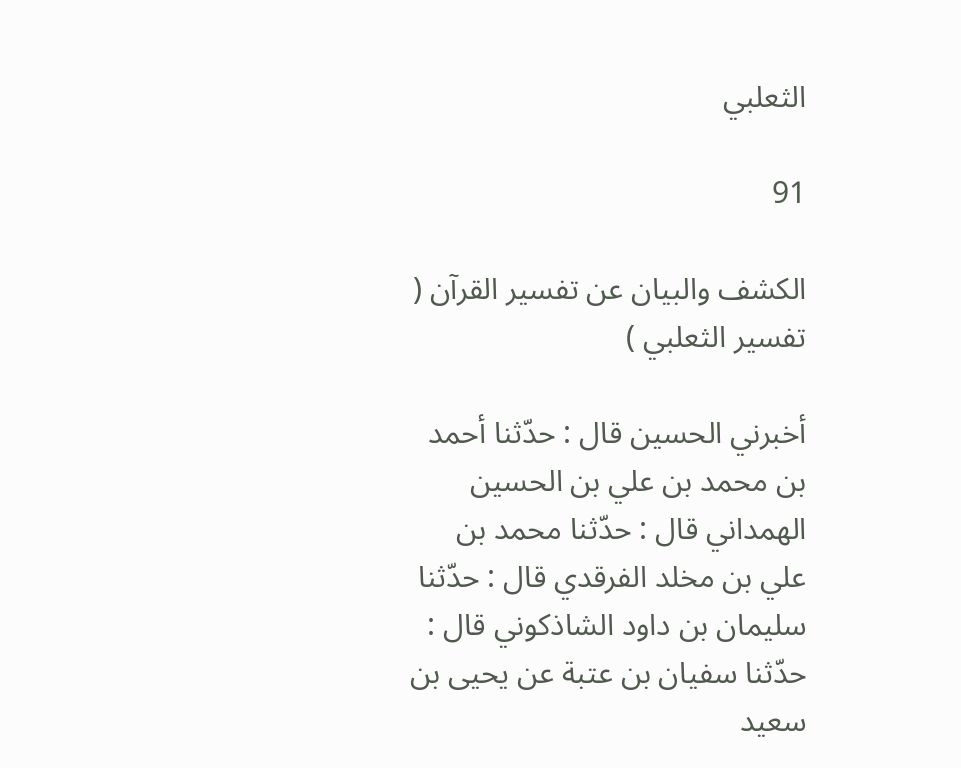الثعلبي

91

الكشف والبيان عن تفسير القرآن ( تفسير الثعلبي )

أخبرني الحسين قال : حدّثنا أحمد بن محمد بن علي بن الحسين الهمداني قال : حدّثنا محمد بن علي بن مخلد الفرقدي قال : حدّثنا سليمان بن داود الشاذكوني قال : حدّثنا سفيان بن عتبة عن يحيى بن سعيد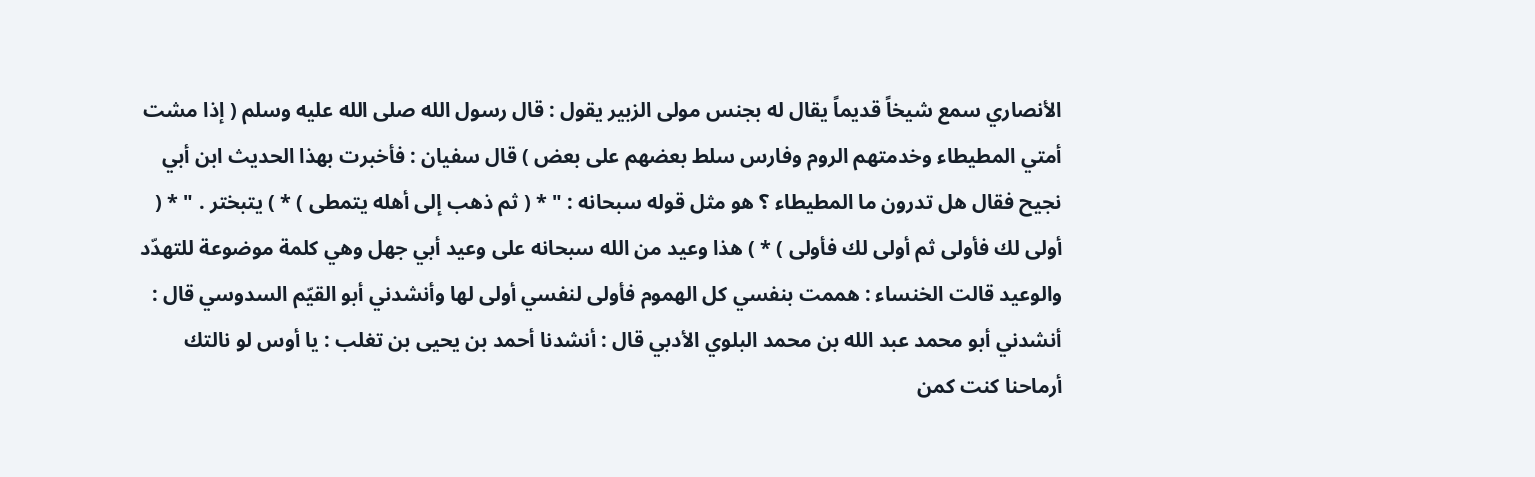الأنصاري سمع شيخاً قديماً يقال له بجنس مولى الزبير يقول : قال رسول الله صلى الله عليه وسلم ( إذا مشت أمتي المطيطاء وخدمتهم الروم وفارس سلط بعضهم على بعض ) قال سفيان : فأخبرت بهذا الحديث ابن أبي نجيح فقال هل تدرون ما المطيطاء ؟ هو مثل قوله سبحانه : " * ( ثم ذهب إلى أهله يتمطى ) * ) يتبختر . " * ( أولى لك فأولى ثم أولى لك فأولى ) * ) هذا وعيد من الله سبحانه على وعيد أبي جهل وهي كلمة موضوعة للتهدّد والوعيد قالت الخنساء : هممت بنفسي كل الهموم فأولى لنفسي أولى لها وأنشدني أبو القيّم السدوسي قال : أنشدني أبو محمد عبد الله بن محمد البلوي الأدبي قال : أنشدنا أحمد بن يحيى بن تغلب : يا أوس لو نالتك أرماحنا كنت كمن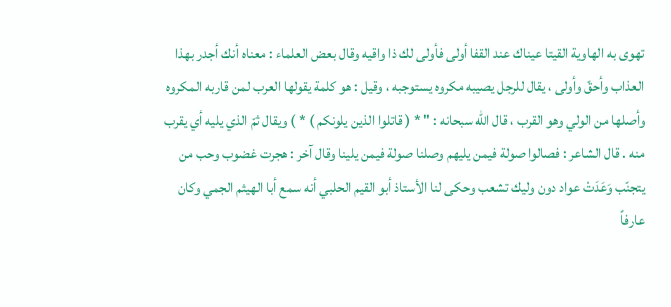تهوى به الهاوية القيتا عيناك عند القفا أولى فأولى لك ذا واقيه وقال بعض العلماء : معناه أنك أجدر بهذا العذاب وأحقّ وأولى ، يقال للرجل يصيبه مكروه يستوجبه ، وقيل : هو كلمة يقولها العرب لمن قاربه المكروه وأصلها من الولي وهو القرب ، قال الله سبحانه : " * ( قاتلوا الذين يلونكم ) * ) ويقال ثمّ الذي يليه أي يقرب منه . قال الشاعر : فصالوا صولة فيمن يليهم وصلنا صولة فيمن يلينا وقال آخر : هجرت غضوب وحب من يتجنّب وَعَدَتْ عواد دون وليك تشعب وحكى لنا الأستاذ أبو القيم الحلبي أنه سمع أبا الهيثم الجمي وكان عارفاً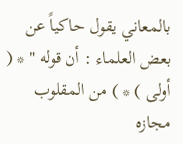بالمعاني يقول حاكياً عن بعض العلماء : أن قوله " * ( أولى ) * ) من المقلوب مجازه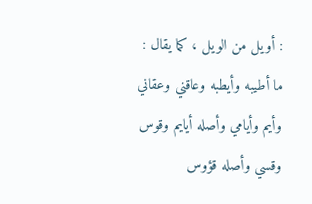: أويل من الويل ، كما يقال : ما أطيبه وأيطبه وعاقني وعقاني وأيم وأيامي وأصله أيايم وقوس وقسي وأصله قؤوس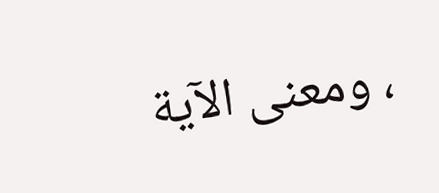، ومعنى الآية